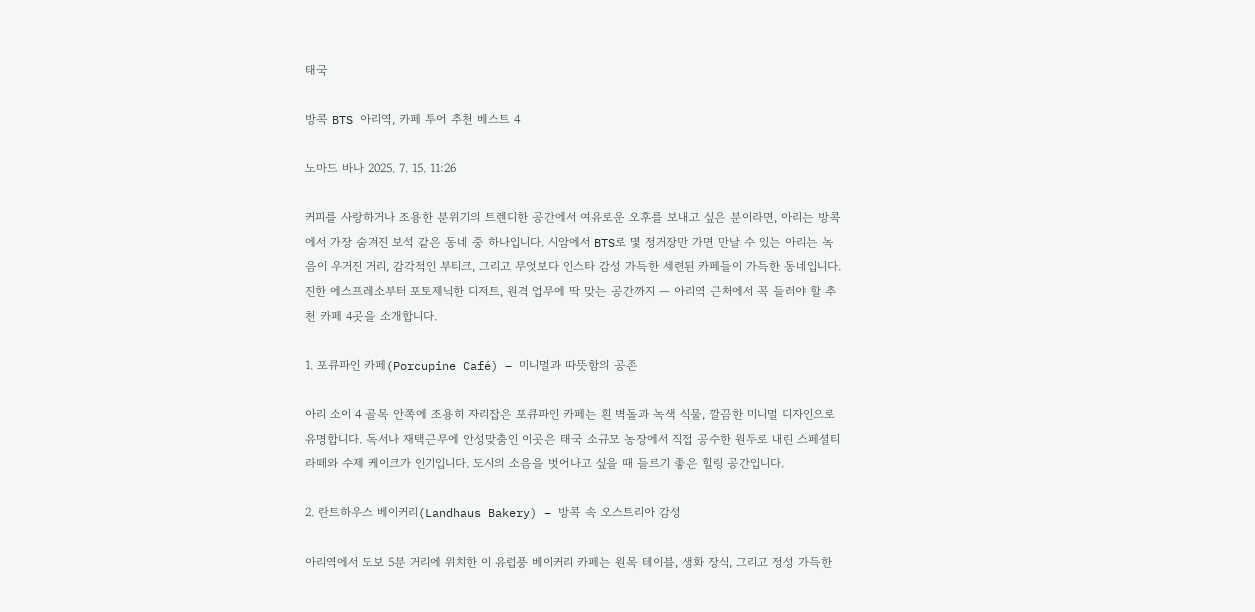태국

방콕 BTS 아리역, 카페 투어 추천 베스트 4

노마드 바나 2025. 7. 15. 11:26

커피를 사랑하거나 조용한 분위기의 트렌디한 공간에서 여유로운 오후를 보내고 싶은 분이라면, 아리는 방콕에서 가장 숨겨진 보석 같은 동네 중 하나입니다. 시암에서 BTS로 몇 정거장만 가면 만날 수 있는 아리는 녹음이 우거진 거리, 감각적인 부티크, 그리고 무엇보다 인스타 감성 가득한 세련된 카페들이 가득한 동네입니다. 진한 에스프레소부터 포토제닉한 디저트, 원격 업무에 딱 맞는 공간까지 — 아리역 근처에서 꼭 들러야 할 추천 카페 4곳을 소개합니다.

1. 포큐파인 카페(Porcupine Café) – 미니멀과 따뜻함의 공존

아리 소이 4 골목 안쪽에 조용히 자리잡은 포큐파인 카페는 흰 벽돌과 녹색 식물, 깔끔한 미니멀 디자인으로 유명합니다. 독서나 재택근무에 안성맞춤인 이곳은 태국 소규모 농장에서 직접 공수한 원두로 내린 스페셜티 라떼와 수제 케이크가 인기입니다. 도시의 소음을 벗어나고 싶을 때 들르기 좋은 힐링 공간입니다.

2. 란트하우스 베이커리(Landhaus Bakery) – 방콕 속 오스트리아 감성

아리역에서 도보 5분 거리에 위치한 이 유럽풍 베이커리 카페는 원목 테이블, 생화 장식, 그리고 정성 가득한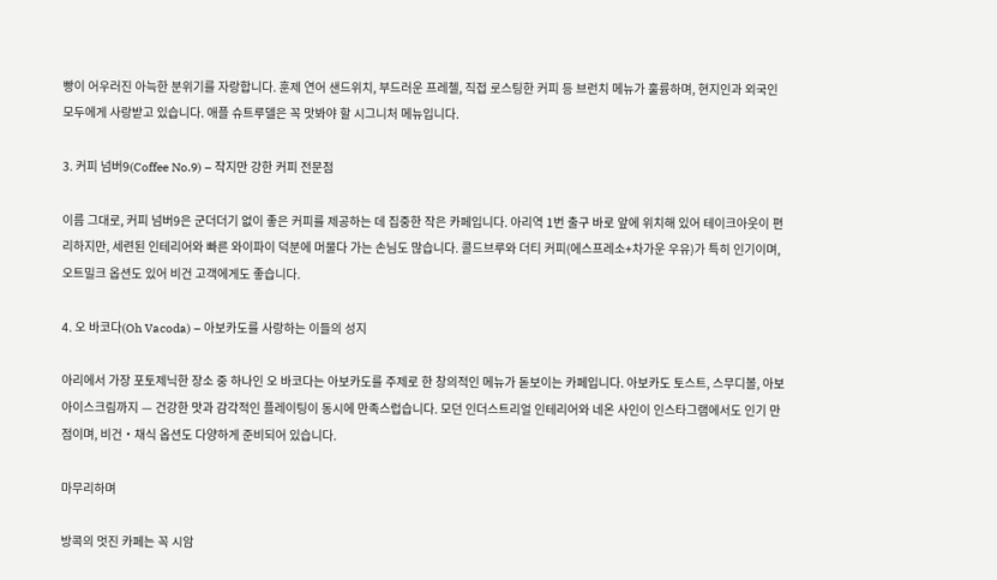빵이 어우러진 아늑한 분위기를 자랑합니다. 훈제 연어 샌드위치, 부드러운 프레첼, 직접 로스팅한 커피 등 브런치 메뉴가 훌륭하며, 현지인과 외국인 모두에게 사랑받고 있습니다. 애플 슈트루델은 꼭 맛봐야 할 시그니처 메뉴입니다.

3. 커피 넘버9(Coffee No.9) – 작지만 강한 커피 전문점

이름 그대로, 커피 넘버9은 군더더기 없이 좋은 커피를 제공하는 데 집중한 작은 카페입니다. 아리역 1번 출구 바로 앞에 위치해 있어 테이크아웃이 편리하지만, 세련된 인테리어와 빠른 와이파이 덕분에 머물다 가는 손님도 많습니다. 콜드브루와 더티 커피(에스프레소+차가운 우유)가 특히 인기이며, 오트밀크 옵션도 있어 비건 고객에게도 좋습니다.

4. 오 바코다(Oh Vacoda) – 아보카도를 사랑하는 이들의 성지

아리에서 가장 포토제닉한 장소 중 하나인 오 바코다는 아보카도를 주제로 한 창의적인 메뉴가 돋보이는 카페입니다. 아보카도 토스트, 스무디볼, 아보 아이스크림까지 — 건강한 맛과 감각적인 플레이팅이 동시에 만족스럽습니다. 모던 인더스트리얼 인테리어와 네온 사인이 인스타그램에서도 인기 만점이며, 비건‧채식 옵션도 다양하게 준비되어 있습니다.

마무리하며

방콕의 멋진 카페는 꼭 시암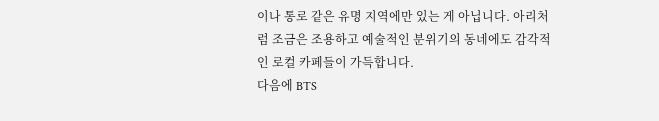이나 통로 같은 유명 지역에만 있는 게 아닙니다. 아리처럼 조금은 조용하고 예술적인 분위기의 동네에도 감각적인 로컬 카페들이 가득합니다.
다음에 BTS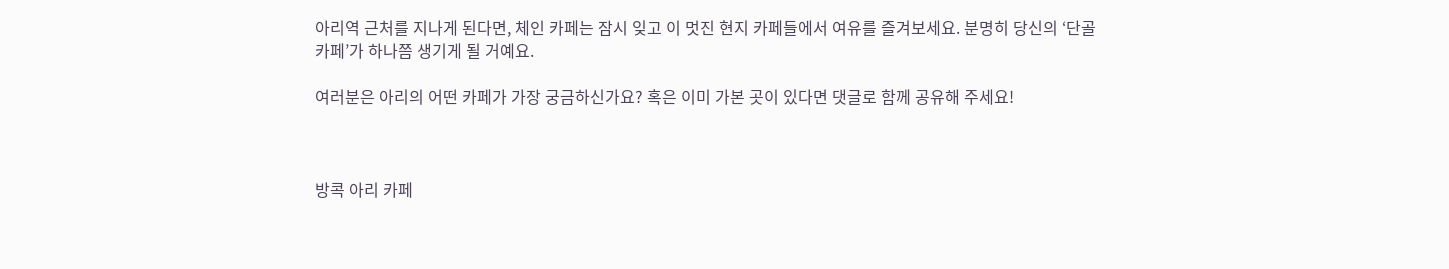아리역 근처를 지나게 된다면, 체인 카페는 잠시 잊고 이 멋진 현지 카페들에서 여유를 즐겨보세요. 분명히 당신의 ‘단골 카페’가 하나쯤 생기게 될 거예요.

여러분은 아리의 어떤 카페가 가장 궁금하신가요? 혹은 이미 가본 곳이 있다면 댓글로 함께 공유해 주세요!



방콕 아리 카페